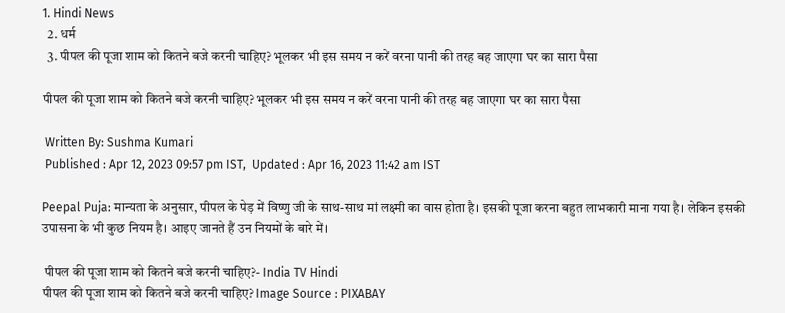1. Hindi News
  2. धर्म
  3. पीपल की पूजा शाम को कितने बजे करनी चाहिए? भूलकर भी इस समय न करें वरना पानी की तरह बह जाएगा घर का सारा पैसा

पीपल की पूजा शाम को कितने बजे करनी चाहिए? भूलकर भी इस समय न करें वरना पानी की तरह बह जाएगा घर का सारा पैसा

 Written By: Sushma Kumari
 Published : Apr 12, 2023 09:57 pm IST,  Updated : Apr 16, 2023 11:42 am IST

Peepal Puja: मान्यता के अनुसार, पीपल के पेड़ में विष्णु जी के साथ-साथ मां लक्ष्मी का वास होता है। इसकी पूजा करना बहुत लाभकारी माना गया है। लेकिन इसकी उपासना के भी कुछ नियम है। आइए जानते हैं उन नियमों के बारे में।

 पीपल की पूजा शाम को कितने बजे करनी चाहिए?- India TV Hindi
पीपल की पूजा शाम को कितने बजे करनी चाहिए? Image Source : PIXABAY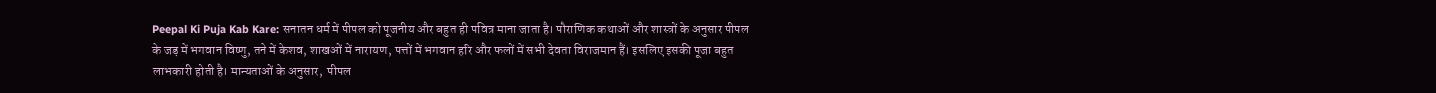Peepal Ki Puja Kab Kare: सनातन धर्म में पीपल को पूजनीय और बहुत ही पवित्र माना जाता है। पौराणिक कथाओं और शास्त्रों के अनुसार पीपल के जड़ में भगवान विष्णु, तने में केशव, शाखओं में नारायण, पत्तों में भगवान हरि और फलों में सभी देवता विराजमान हैं। इसलिए इसकी पूजा बहुत लाभकारी होती है। मान्यताओं के अनुसार,  पीपल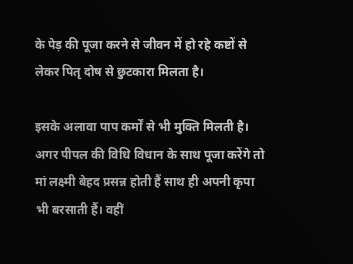के पेड़ की पूजा करने से जीवन में हो रहे कष्टों से लेकर पितृ दोष से छुटकारा मिलता है।

इसके अलावा पाप कर्मों से भी मुक्ति मिलती है। अगर पीपल की विधि विधान के साथ पूजा करेंगे तो मां लक्ष्मी बेहद प्रसन्न होती हैं साथ ही अपनी कृपा भी बरसाती हैं। वहीं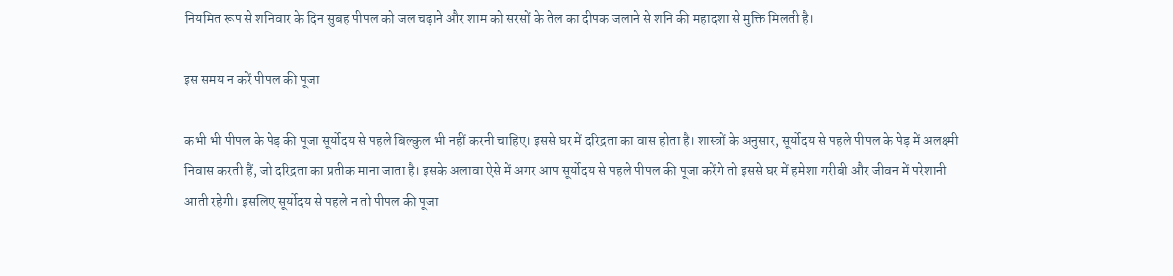नियमित रूप से शनिवार के दिन सुबह पीपल को जल चढ़ाने और शाम को सरसों के तेल का दीपक जलाने से शनि की महादशा से मुक्ति मिलती है।

इस समय न करें पीपल की पूजा

कभी भी पीपल के पेड़ की पूजा सूर्योदय से पहले बिल्कुल भी नहीं करनी चाहिए। इससे घर में दरिद्रता का वास होता है। शास्त्रों के अनुसार, सूर्योदय से पहले पीपल के पेड़ में अलक्ष्मी निवास करती हैं, जो दरिद्रता का प्रतीक माना जाता है। इसके अलावा ऐसे में अगर आप सूर्योदय से पहले पीपल की पूजा करेंगे तो इससे घर में हमेशा गरीबी और जीवन में परेशानी आती रहेगी। इसलिए सूर्योदय से पहले न तो पीपल की पूजा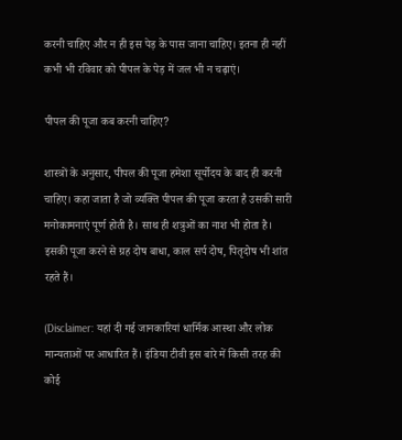करनी चाहिए और न ही इस पेड़ के पास जाना चाहिए। इतना ही नहीं कभी भी रविवार को पीपल के पेड़ में जल भी न चढ़ाएं।

पीपल की पूजा कब करनी चाहिए?

शास्त्रों के अनुसार, पीपल की पूजा हमेशा सूर्योदय के बाद ही करनी चाहिए। कहा जाता है जो व्यक्ति पीपल की पूजा करता है उसकी सारी मनोकामनाएं पूर्ण होती है। साथ ही शत्रुओं का नाश भी होता है। इसकी पूजा करने से ग्रह दोष बाधा, काल सर्प दोष, पितृदोष भी शांत रहते हैं।

(Disclaimer: यहां दी गई जानकारियां धार्मिक आस्था और लोक मान्यताओं पर आधारित हैं। इंडिया टीवी इस बारे में किसी तरह की कोई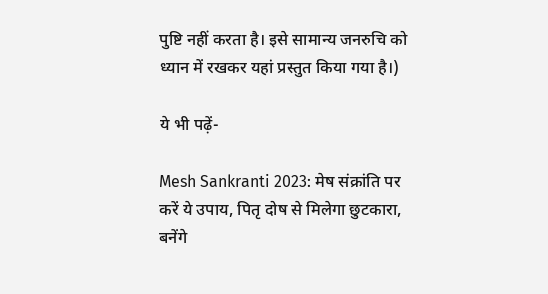पुष्टि नहीं करता है। इसे सामान्य जनरुचि को ध्यान में रखकर यहां प्रस्तुत किया गया है।)

ये भी पढ़ें-

Mesh Sankranti 2023: मेष संक्रांति पर करें ये उपाय, पितृ दोष से मिलेगा छुटकारा, बनेंगे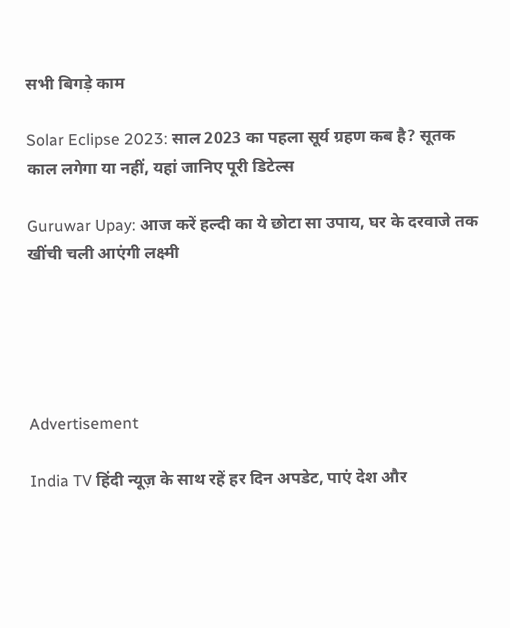सभी बिगड़े काम

Solar Eclipse 2023: साल 2023 का पहला सूर्य ग्रहण कब है? सूतक काल लगेगा या नहीं, यहां जानिए पूरी डिटेल्स

Guruwar Upay: आज करें हल्दी का ये छोटा सा उपाय, घर के दरवाजे तक खींची चली आएंगी लक्ष्मी





Advertisement

India TV हिंदी न्यूज़ के साथ रहें हर दिन अपडेट, पाएं देश और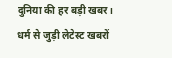दुनिया की हर बड़ी खबर। धर्म से जुड़ी लेटेस्ट खबरों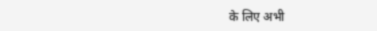के लिए अभी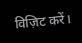विज़िट करें।